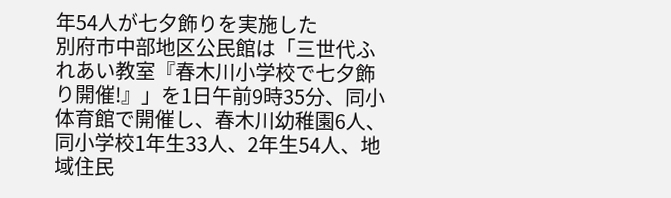年54人が七夕飾りを実施した
別府市中部地区公民館は「三世代ふれあい教室『春木川小学校で七夕飾り開催!』」を1日午前9時35分、同小体育館で開催し、春木川幼稚園6人、同小学校1年生33人、2年生54人、地域住民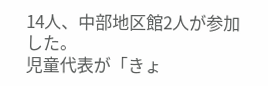14人、中部地区館2人が参加した。
児童代表が「きょ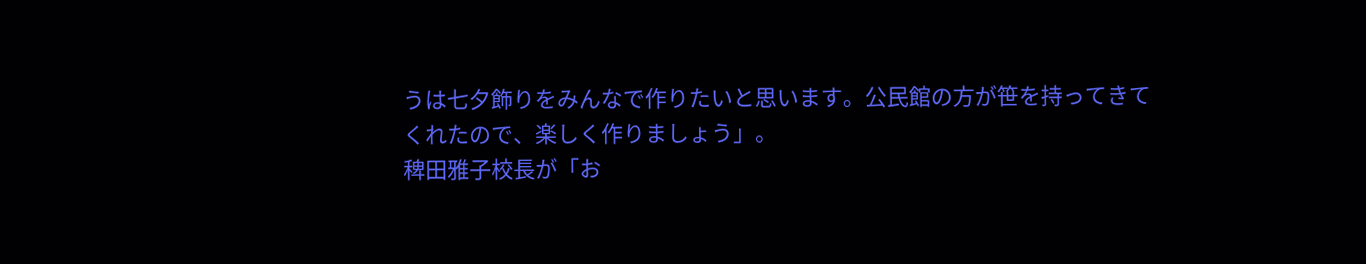うは七夕飾りをみんなで作りたいと思います。公民館の方が笹を持ってきてくれたので、楽しく作りましょう」。
稗田雅子校長が「お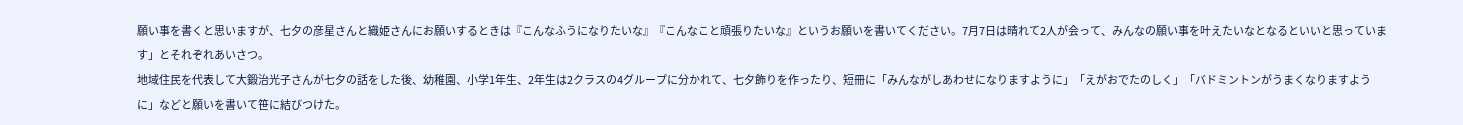願い事を書くと思いますが、七夕の彦星さんと織姫さんにお願いするときは『こんなふうになりたいな』『こんなこと頑張りたいな』というお願いを書いてください。7月7日は晴れて2人が会って、みんなの願い事を叶えたいなとなるといいと思っています」とそれぞれあいさつ。
地域住民を代表して大鍛治光子さんが七夕の話をした後、幼稚園、小学1年生、2年生は2クラスの4グループに分かれて、七夕飾りを作ったり、短冊に「みんながしあわせになりますように」「えがおでたのしく」「バドミントンがうまくなりますように」などと願いを書いて笹に結びつけた。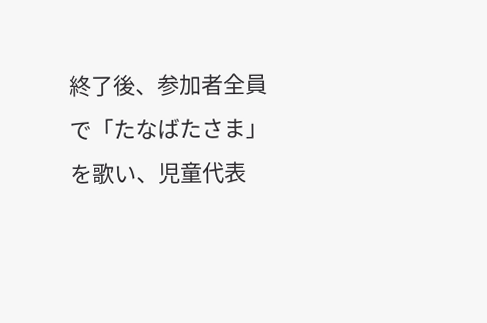終了後、参加者全員で「たなばたさま」を歌い、児童代表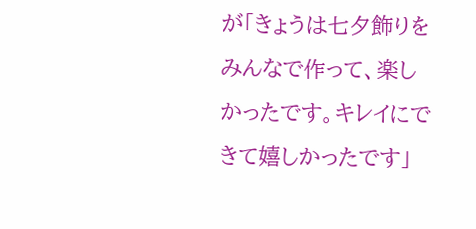が「きょうは七夕飾りをみんなで作って、楽しかったです。キレイにできて嬉しかったです」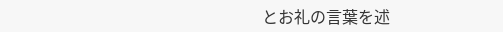とお礼の言葉を述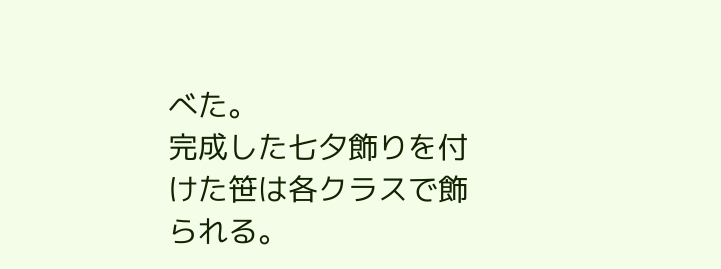べた。
完成した七夕飾りを付けた笹は各クラスで飾られる。